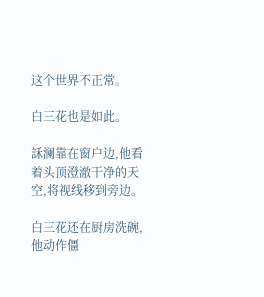这个世界不正常。

白三花也是如此。

訸澜靠在窗户边,他看着头顶澄澈干净的天空,将视线移到旁边。

白三花还在厨房洗碗,他动作僵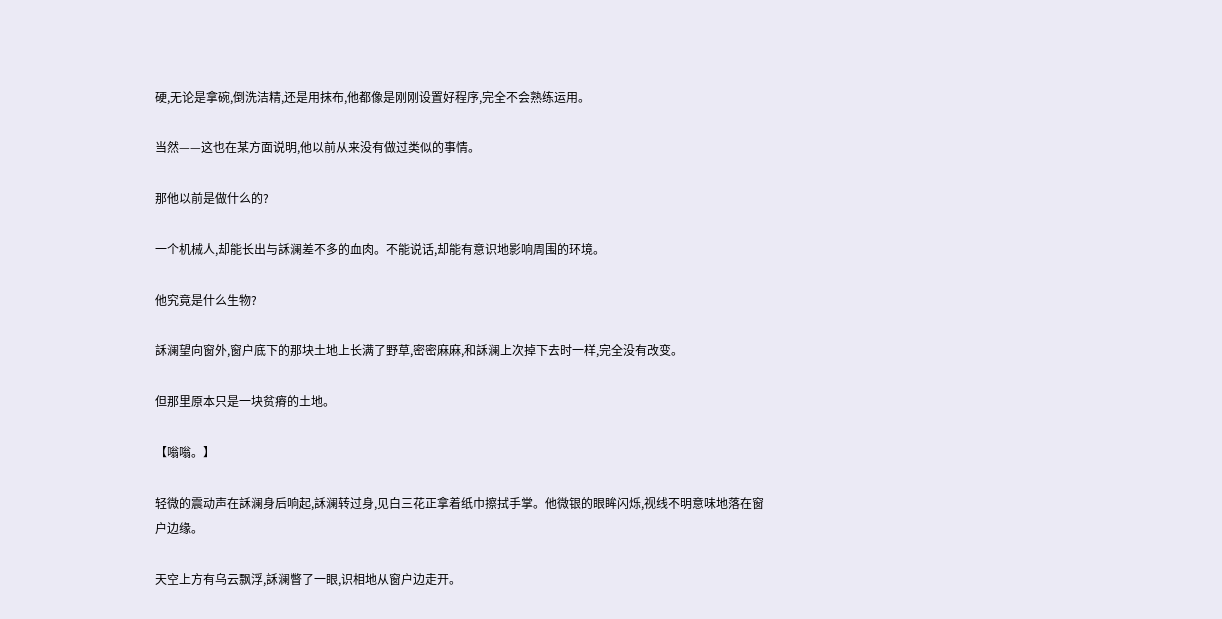硬,无论是拿碗,倒洗洁精,还是用抹布,他都像是刚刚设置好程序,完全不会熟练运用。

当然——这也在某方面说明,他以前从来没有做过类似的事情。

那他以前是做什么的?

一个机械人,却能长出与訸澜差不多的血肉。不能说话,却能有意识地影响周围的环境。

他究竟是什么生物?

訸澜望向窗外,窗户底下的那块土地上长满了野草,密密麻麻,和訸澜上次掉下去时一样,完全没有改变。

但那里原本只是一块贫瘠的土地。

【嗡嗡。】

轻微的震动声在訸澜身后响起,訸澜转过身,见白三花正拿着纸巾擦拭手掌。他微银的眼眸闪烁,视线不明意味地落在窗户边缘。

天空上方有乌云飘浮,訸澜瞥了一眼,识相地从窗户边走开。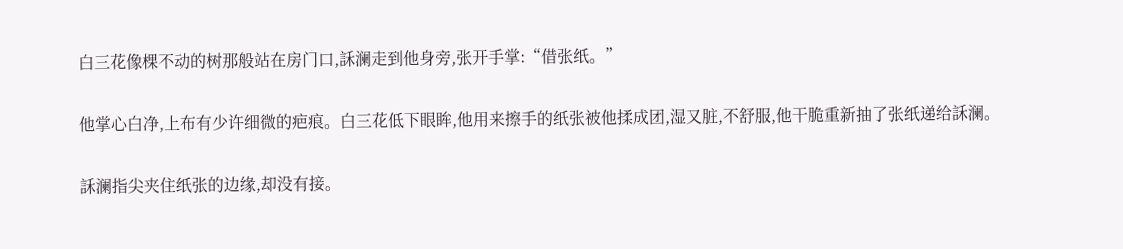白三花像棵不动的树那般站在房门口,訸澜走到他身旁,张开手掌:“借张纸。”

他掌心白净,上布有少许细微的疤痕。白三花低下眼眸,他用来擦手的纸张被他揉成团,湿又脏,不舒服,他干脆重新抽了张纸递给訸澜。

訸澜指尖夹住纸张的边缘,却没有接。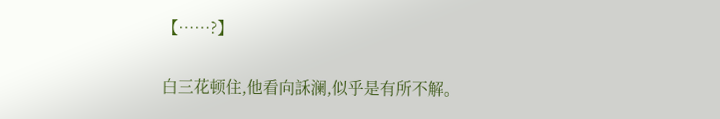【……?】

白三花顿住,他看向訸澜,似乎是有所不解。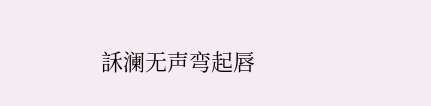訸澜无声弯起唇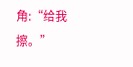角:“给我擦。”